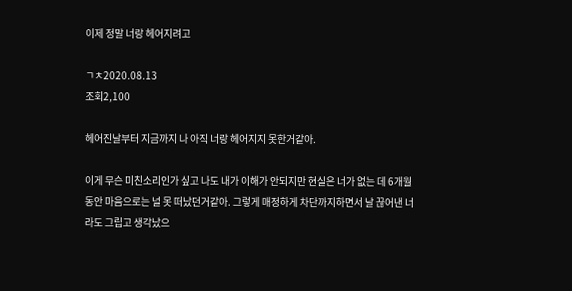이제 정말 너랑 헤어지려고

ㄱㅊ2020.08.13
조회2,100

헤어진날부터 지금까지 나 아직 너랑 헤어지지 못한거같아.

이게 무슨 미친소리인가 싶고 나도 내가 이해가 안되지만 현실은 너가 없는 데 6개월동안 마음으로는 널 못 떠났던거같아. 그렇게 매정하게 차단까지하면서 날 끊어낸 너라도 그립고 생각났으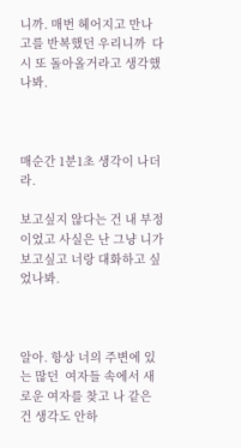니까. 매번 헤어지고 만나고를 반복했던 우리니까  다시 또 돌아올거라고 생각했나봐.



매순간 1분1초 생각이 나더라.

보고싶지 않다는 건 내 부정이었고 사실은 난 그냥 니가 보고싶고 너랑 대화하고 싶었나봐.



알아. 항상 너의 주변에 있는 많던  여자들 속에서 새로운 여자를 찾고 나 같은 건 생각도 안하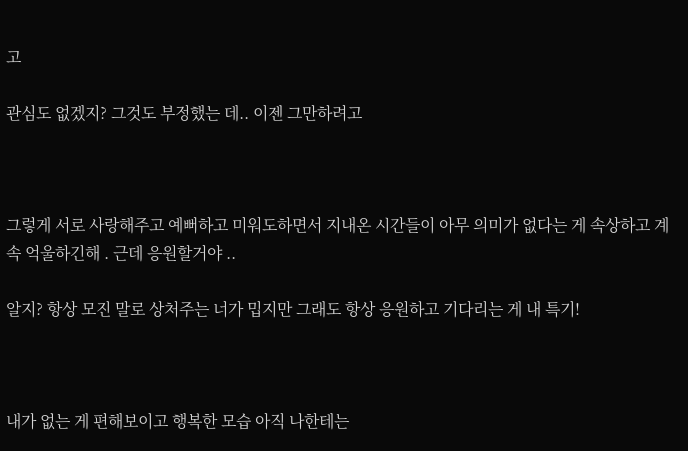고

관심도 없겠지? 그것도 부정했는 데.. 이젠 그만하려고



그렇게 서로 사랑해주고 예뻐하고 미워도하면서 지내온 시간들이 아무 의미가 없다는 게 속상하고 계속 억울하긴해 . 근데 응원할거야 ..

알지? 항상 모진 말로 상처주는 너가 밉지만 그래도 항상 응원하고 기다리는 게 내 특기!



내가 없는 게 편해보이고 행복한 모습 아직 나한테는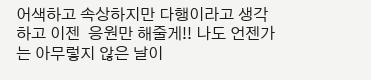어색하고 속상하지만 다행이라고 생각하고 이젠  응원만 해줄게!! 나도 언젠가는 아무렇지 않은 날이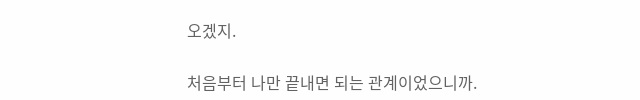오겠지.

처음부터 나만 끝내면 되는 관계이었으니까.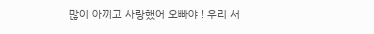많이 아끼고 사랑했어 오빠야 ! 우리 서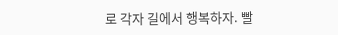로 각자 길에서 행복하자. 빨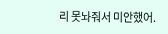리 못놔줘서 미안했어.